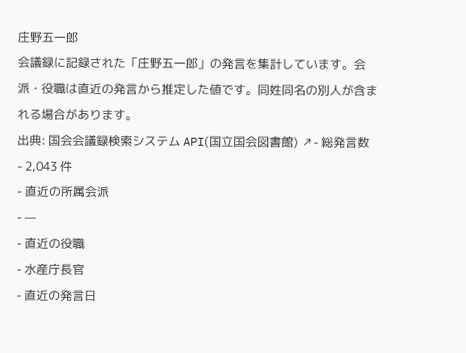庄野五一郎
会議録に記録された「庄野五一郎」の発言を集計しています。会派・役職は直近の発言から推定した値です。同姓同名の別人が含まれる場合があります。
出典: 国会会議録検索システム API(国立国会図書館) ↗- 総発言数
- 2,043 件
- 直近の所属会派
- —
- 直近の役職
- 水産庁長官
- 直近の発言日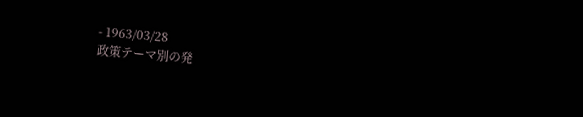- 1963/03/28
政策テーマ別の発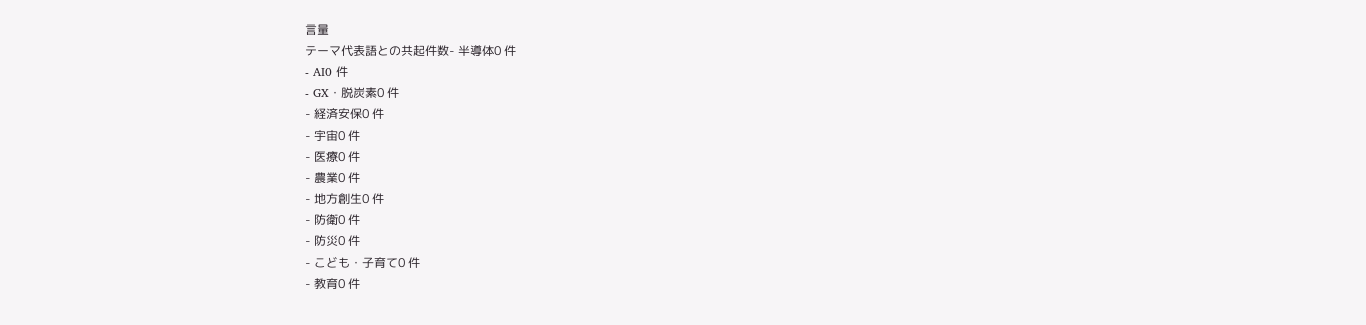言量
テーマ代表語との共起件数- 半導体0 件
- AI0 件
- GX・脱炭素0 件
- 経済安保0 件
- 宇宙0 件
- 医療0 件
- 農業0 件
- 地方創生0 件
- 防衛0 件
- 防災0 件
- こども・子育て0 件
- 教育0 件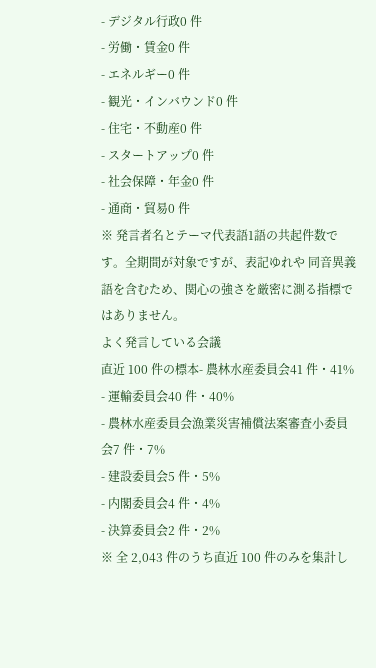- デジタル行政0 件
- 労働・賃金0 件
- エネルギー0 件
- 観光・インバウンド0 件
- 住宅・不動産0 件
- スタートアップ0 件
- 社会保障・年金0 件
- 通商・貿易0 件
※ 発言者名とテーマ代表語1語の共起件数です。全期間が対象ですが、表記ゆれや 同音異義語を含むため、関心の強さを厳密に測る指標ではありません。
よく発言している会議
直近 100 件の標本- 農林水産委員会41 件・41%
- 運輸委員会40 件・40%
- 農林水産委員会漁業災害補償法案審査小委員会7 件・7%
- 建設委員会5 件・5%
- 内閣委員会4 件・4%
- 決算委員会2 件・2%
※ 全 2,043 件のうち直近 100 件のみを集計し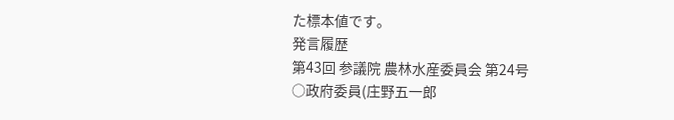た標本値です。
発言履歴
第43回 参議院 農林水産委員会 第24号
○政府委員(庄野五一郎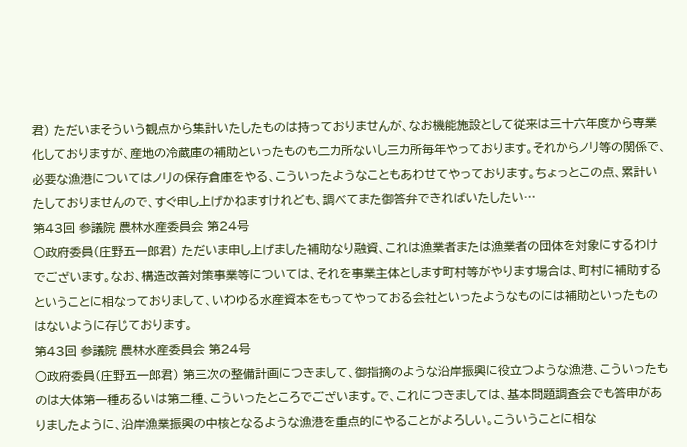君) ただいまそういう観点から集計いたしたものは持っておりませんが、なお機能施設として従来は三十六年度から専業化しておりますが、産地の冷蔵庫の補助といったものも二カ所ないし三カ所毎年やっております。それからノリ等の関係で、必要な漁港についてはノリの保存倉庫をやる、こういったようなこともあわせてやっております。ちょっとこの点、累計いたしておりませんので、すぐ申し上げかねますけれども、調べてまた御答弁できればいたしたい…
第43回 参議院 農林水産委員会 第24号
○政府委員(庄野五一郎君) ただいま申し上げました補助なり融資、これは漁業者または漁業者の団体を対象にするわけでございます。なお、構造改善対策事業等については、それを事業主体とします町村等がやります場合は、町村に補助するということに相なっておりまして、いわゆる水産資本をもってやっておる会社といったようなものには補助といったものはないように存じております。
第43回 参議院 農林水産委員会 第24号
○政府委員(庄野五一郎君) 第三次の整備計画につきまして、御指摘のような沿岸振興に役立つような漁港、こういったものは大体第一種あるいは第二種、こういったところでございます。で、これにつきましては、基本問題調査会でも答申がありましたように、沿岸漁業振興の中核となるような漁港を重点的にやることがよろしい。こういうことに相な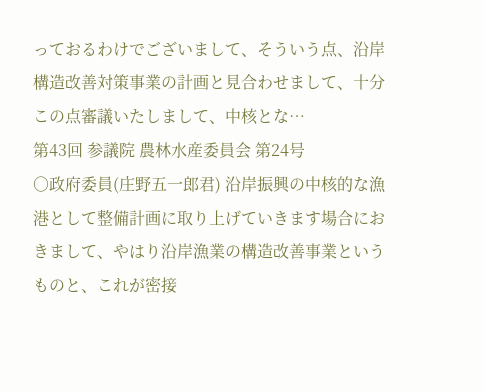っておるわけでございまして、そういう点、沿岸構造改善対策事業の計画と見合わせまして、十分この点審議いたしまして、中核とな…
第43回 参議院 農林水産委員会 第24号
○政府委員(庄野五一郎君) 沿岸振興の中核的な漁港として整備計画に取り上げていきます場合におきまして、やはり沿岸漁業の構造改善事業というものと、これが密接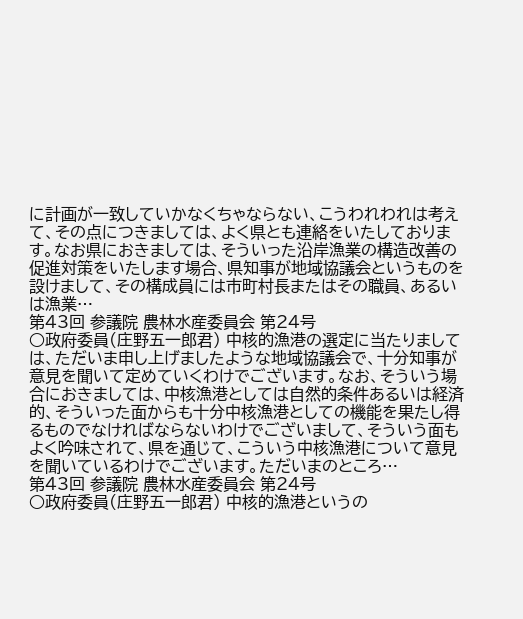に計画が一致していかなくちゃならない、こうわれわれは考えて、その点につきましては、よく県とも連絡をいたしております。なお県におきましては、そういった沿岸漁業の構造改善の促進対策をいたします場合、県知事が地域協議会というものを設けまして、その構成員には市町村長またはその職員、あるいは漁業…
第43回 参議院 農林水産委員会 第24号
○政府委員(庄野五一郎君) 中核的漁港の選定に当たりましては、ただいま申し上げましたような地域協議会で、十分知事が意見を聞いて定めていくわけでございます。なお、そういう場合におきましては、中核漁港としては自然的条件あるいは経済的、そういった面からも十分中核漁港としての機能を果たし得るものでなければならないわけでございまして、そういう面もよく吟味されて、県を通じて、こういう中核漁港について意見を聞いているわけでございます。ただいまのところ…
第43回 参議院 農林水産委員会 第24号
○政府委員(庄野五一郎君) 中核的漁港というの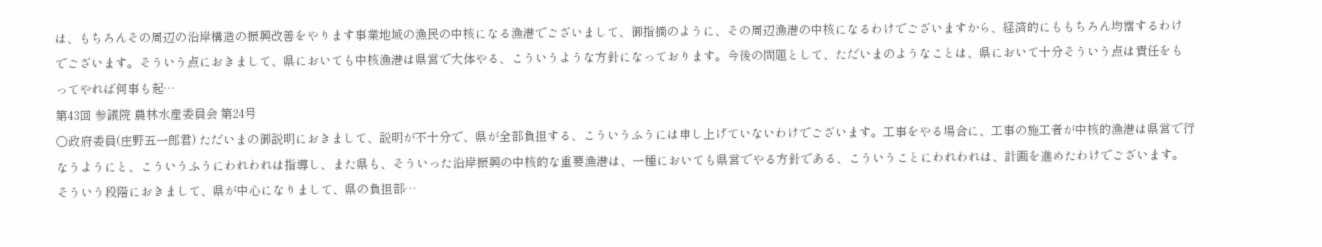は、もちろんその周辺の沿岸構造の振興改善をやります事業地域の漁民の中核になる漁港でございまして、御指摘のように、その周辺漁港の中核になるわけでございますから、経済的にももちろん均霑するわけでございます。そういう点におきまして、県においても中核漁港は県営で大体やる、こういうような方針になっております。今後の問題として、ただいまのようなことは、県において十分そういう点は責任をもってやれば何事も起…
第43回 参議院 農林水産委員会 第24号
○政府委員(庄野五一郎君) ただいまの御説明におきまして、説明が不十分で、県が全部負担する、こういうふうには申し上げていないわけでございます。工事をやる場合に、工事の施工者が中核的漁港は県営で行なうようにと、こういうふうにわれわれは指導し、また県も、そういった沿岸振興の中核的な重要漁港は、一種においても県営でやる方針である、こういうことにわれわれは、計画を進めたわけでございます。そういう段階におきまして、県が中心になりまして、県の負担部…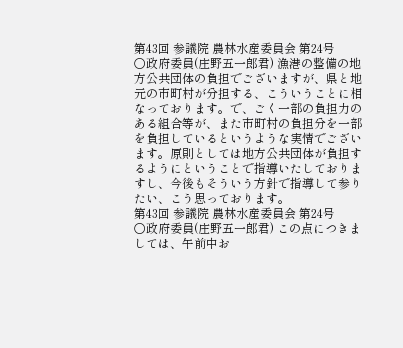第43回 参議院 農林水産委員会 第24号
○政府委員(庄野五一郎君) 漁港の整備の地方公共団体の負担でございますが、県と地元の市町村が分担する、こういうことに相なっております。で、ごく一部の負担力のある組合等が、また市町村の負担分を一部を負担しているというような実情でございます。原則としては地方公共団体が負担するようにということで指導いたしておりますし、今後もそういう方針で指導して参りたい、こう思っております。
第43回 参議院 農林水産委員会 第24号
○政府委員(庄野五一郎君) この点につきましては、午前中お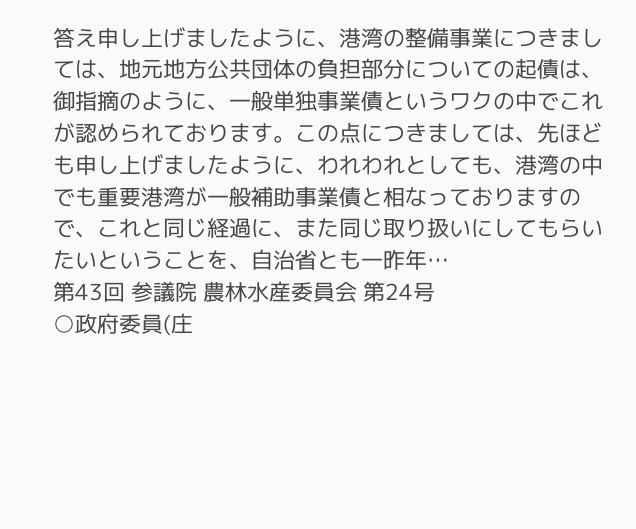答え申し上げましたように、港湾の整備事業につきましては、地元地方公共団体の負担部分についての起債は、御指摘のように、一般単独事業債というワクの中でこれが認められております。この点につきましては、先ほども申し上げましたように、われわれとしても、港湾の中でも重要港湾が一般補助事業債と相なっておりますので、これと同じ経過に、また同じ取り扱いにしてもらいたいということを、自治省とも一昨年…
第43回 参議院 農林水産委員会 第24号
○政府委員(庄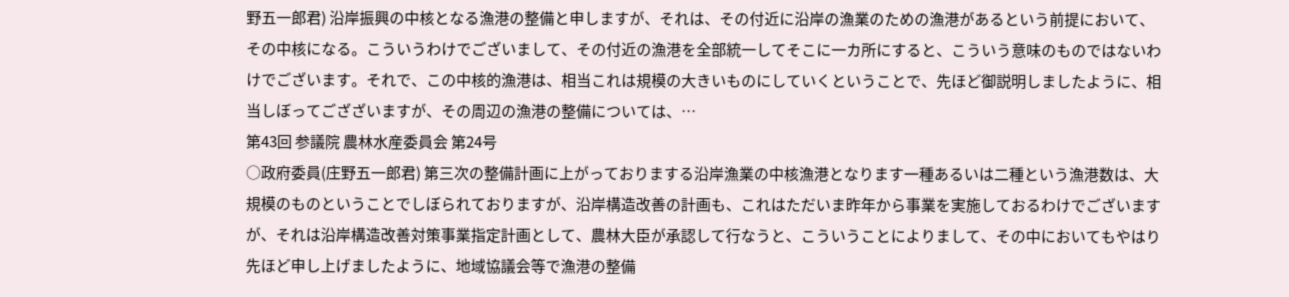野五一郎君) 沿岸振興の中核となる漁港の整備と申しますが、それは、その付近に沿岸の漁業のための漁港があるという前提において、その中核になる。こういうわけでございまして、その付近の漁港を全部統一してそこに一カ所にすると、こういう意味のものではないわけでございます。それで、この中核的漁港は、相当これは規模の大きいものにしていくということで、先ほど御説明しましたように、相当しぼってござざいますが、その周辺の漁港の整備については、…
第43回 参議院 農林水産委員会 第24号
○政府委員(庄野五一郎君) 第三次の整備計画に上がっておりまする沿岸漁業の中核漁港となります一種あるいは二種という漁港数は、大規模のものということでしぼられておりますが、沿岸構造改善の計画も、これはただいま昨年から事業を実施しておるわけでございますが、それは沿岸構造改善対策事業指定計画として、農林大臣が承認して行なうと、こういうことによりまして、その中においてもやはり先ほど申し上げましたように、地域協議会等で漁港の整備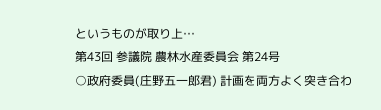というものが取り上…
第43回 参議院 農林水産委員会 第24号
○政府委員(庄野五一郎君) 計画を両方よく突き合わ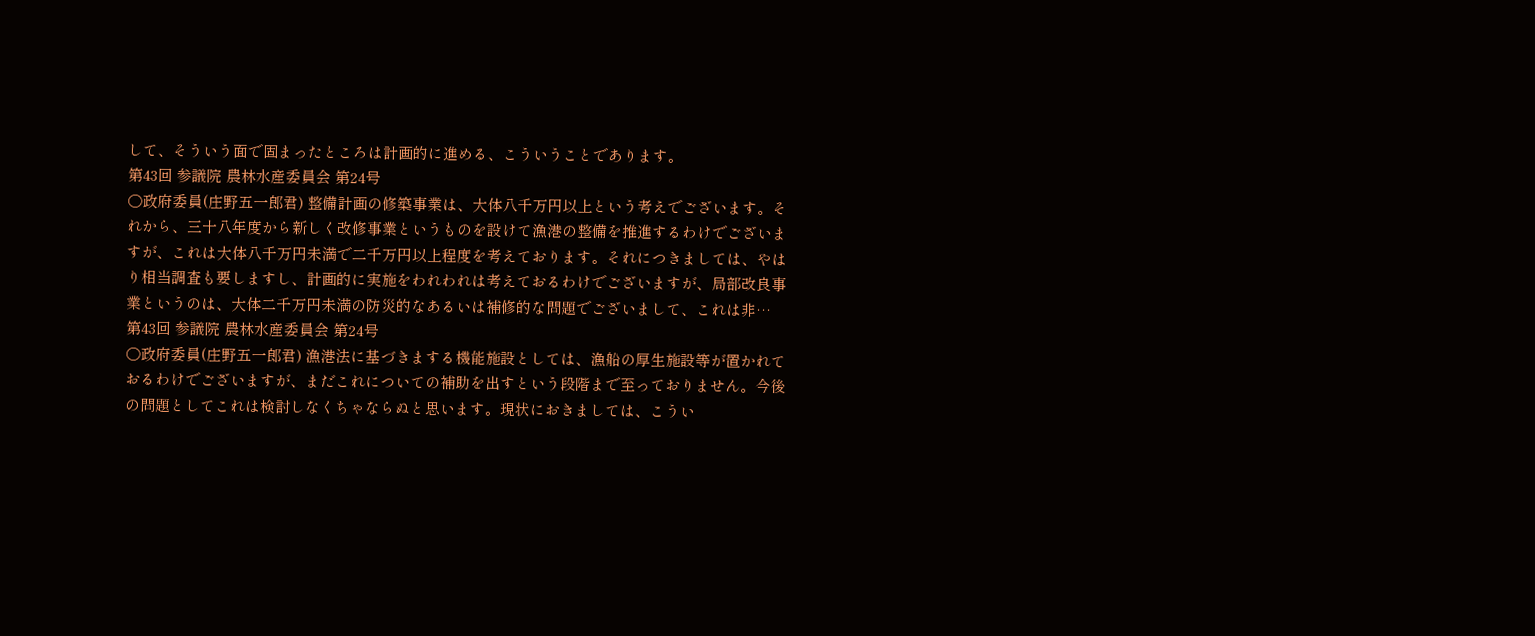して、そういう面で固まったところは計画的に進める、こういうことであります。
第43回 参議院 農林水産委員会 第24号
○政府委員(庄野五一郎君) 整備計画の修築事業は、大体八千万円以上という考えでございます。それから、三十八年度から新しく改修事業というものを設けて漁港の整備を推進するわけでございますが、これは大体八千万円未満で二千万円以上程度を考えております。それにつきましては、やはり相当調査も要しますし、計画的に実施をわれわれは考えておるわけでございますが、局部改良事業というのは、大体二千万円未満の防災的なあるいは補修的な問題でございまして、これは非…
第43回 参議院 農林水産委員会 第24号
○政府委員(庄野五一郎君) 漁港法に基づきまする機能施設としては、漁船の厚生施設等が置かれておるわけでございますが、まだこれについての補助を出すという段階まで至っておりません。今後の問題としてこれは検討しなくちゃならぬと思います。現状におきましては、こうい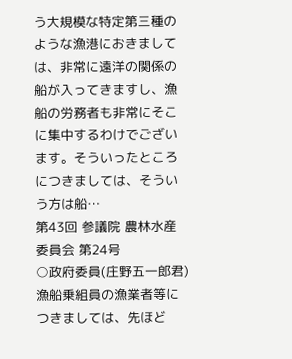う大規模な特定第三種のような漁港におきましては、非常に遠洋の関係の船が入ってきますし、漁船の労務者も非常にそこに集中するわけでございます。そういったところにつきましては、そういう方は船…
第43回 参議院 農林水産委員会 第24号
○政府委員(庄野五一郎君) 漁船乗組員の漁業者等につきましては、先ほど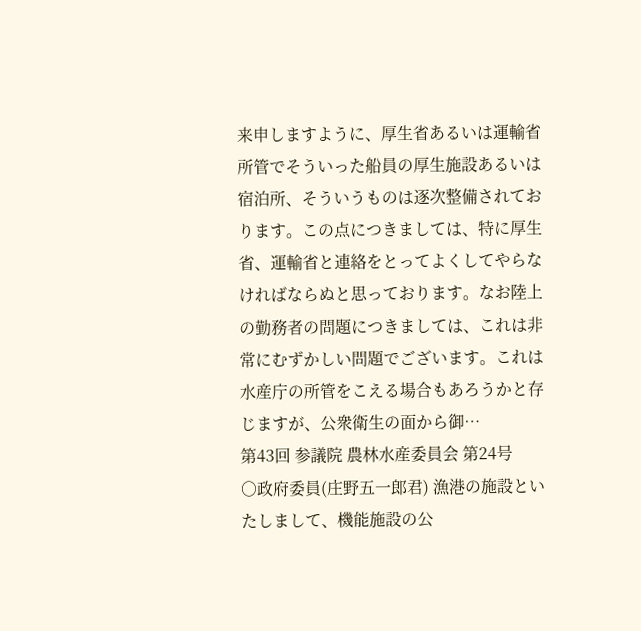来申しますように、厚生省あるいは運輸省所管でそういった船員の厚生施設あるいは宿泊所、そういうものは逐次整備されております。この点につきましては、特に厚生省、運輸省と連絡をとってよくしてやらなければならぬと思っております。なお陸上の勤務者の問題につきましては、これは非常にむずかしい問題でございます。これは水産庁の所管をこえる場合もあろうかと存じますが、公衆衛生の面から御…
第43回 参議院 農林水産委員会 第24号
○政府委員(庄野五一郎君) 漁港の施設といたしまして、機能施設の公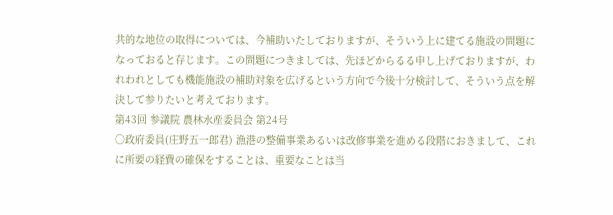共的な地位の取得については、今補助いたしておりますが、そういう上に建てる施設の問題になっておると存じます。この問題につきましては、先ほどからるる申し上げておりますが、われわれとしても機能施設の補助対象を広げるという方向で今後十分検討して、そういう点を解決して参りたいと考えております。
第43回 参議院 農林水産委員会 第24号
○政府委員(庄野五一郎君) 漁港の整備事業あるいは改修事業を進める段階におきまして、これに所要の経費の確保をすることは、重要なことは当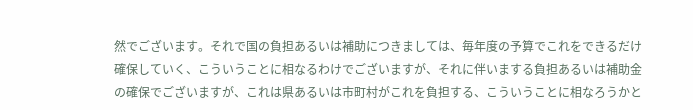然でございます。それで国の負担あるいは補助につきましては、毎年度の予算でこれをできるだけ確保していく、こういうことに相なるわけでございますが、それに伴いまする負担あるいは補助金の確保でございますが、これは県あるいは市町村がこれを負担する、こういうことに相なろうかと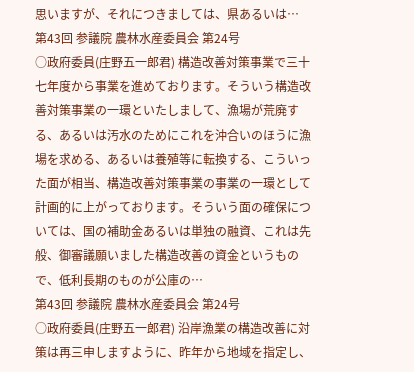思いますが、それにつきましては、県あるいは…
第43回 参議院 農林水産委員会 第24号
○政府委員(庄野五一郎君) 構造改善対策事業で三十七年度から事業を進めております。そういう構造改善対策事業の一環といたしまして、漁場が荒廃する、あるいは汚水のためにこれを沖合いのほうに漁場を求める、あるいは養殖等に転換する、こういった面が相当、構造改善対策事業の事業の一環として計画的に上がっております。そういう面の確保については、国の補助金あるいは単独の融資、これは先般、御審議願いました構造改善の資金というもので、低利長期のものが公庫の…
第43回 参議院 農林水産委員会 第24号
○政府委員(庄野五一郎君) 沿岸漁業の構造改善に対策は再三申しますように、昨年から地域を指定し、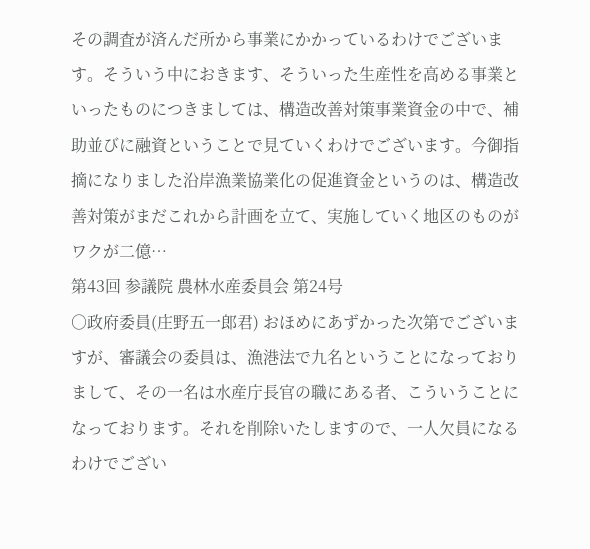その調査が済んだ所から事業にかかっているわけでございます。そういう中におきます、そういった生産性を高める事業といったものにつきましては、構造改善対策事業資金の中で、補助並びに融資ということで見ていくわけでございます。今御指摘になりました沿岸漁業協業化の促進資金というのは、構造改善対策がまだこれから計画を立て、実施していく地区のものがワクが二億…
第43回 参議院 農林水産委員会 第24号
○政府委員(庄野五一郎君) おほめにあずかった次第でございますが、審議会の委員は、漁港法で九名ということになっておりまして、その一名は水産庁長官の職にある者、こういうことになっております。それを削除いたしますので、一人欠員になるわけでござい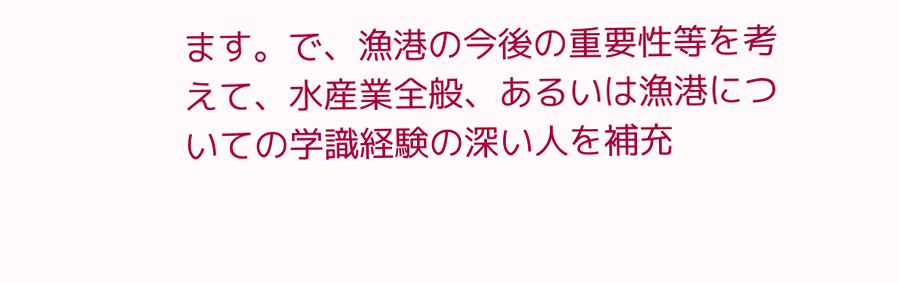ます。で、漁港の今後の重要性等を考えて、水産業全般、あるいは漁港についての学識経験の深い人を補充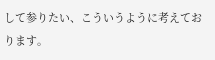して参りたい、こういうように考えております。